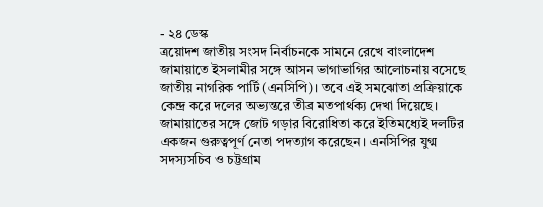- ২৪ ডেস্ক
ত্রয়োদশ জাতীয় সংসদ নির্বাচনকে সামনে রেখে বাংলাদেশ জামায়াতে ইসলামীর সঙ্গে আসন ভাগাভাগির আলোচনায় বসেছে জাতীয় নাগরিক পার্টি (এনসিপি)। তবে এই সমঝোতা প্রক্রিয়াকে কেন্দ্র করে দলের অভ্যন্তরে তীব্র মতপার্থক্য দেখা দিয়েছে। জামায়াতের সঙ্গে জোট গড়ার বিরোধিতা করে ইতিমধ্যেই দলটির একজন গুরুত্বপূর্ণ নেতা পদত্যাগ করেছেন। এনসিপির যুগ্ম সদস্যসচিব ও চট্টগ্রাম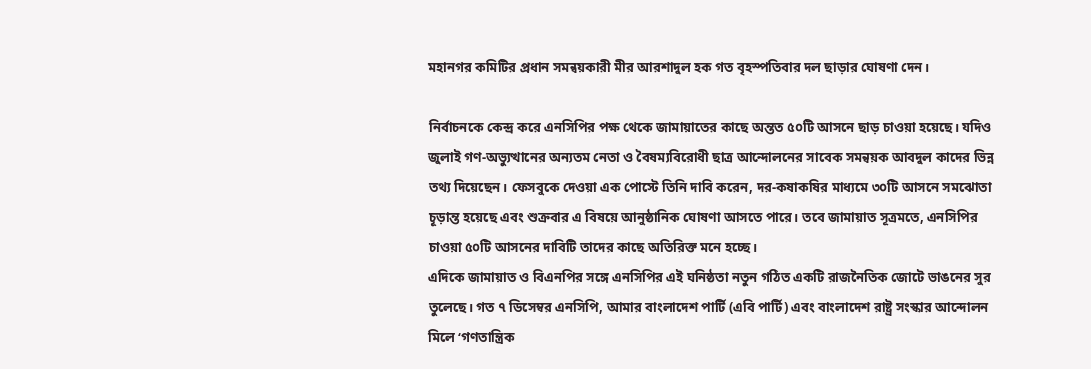মহানগর কমিটির প্রধান সমন্বয়কারী মীর আরশাদুল হক গত বৃহস্পতিবার দল ছাড়ার ঘোষণা দেন।

নির্বাচনকে কেন্দ্র করে এনসিপির পক্ষ থেকে জামায়াতের কাছে অন্তত ৫০টি আসনে ছাড় চাওয়া হয়েছে। যদিও জুলাই গণ-অভ্যুত্থানের অন্যতম নেতা ও বৈষম্যবিরোধী ছাত্র আন্দোলনের সাবেক সমন্বয়ক আবদুল কাদের ভিন্ন তথ্য দিয়েছেন। ফেসবুকে দেওয়া এক পোস্টে তিনি দাবি করেন, দর-কষাকষির মাধ্যমে ৩০টি আসনে সমঝোতা চূড়ান্ত হয়েছে এবং শুক্রবার এ বিষয়ে আনুষ্ঠানিক ঘোষণা আসতে পারে। তবে জামায়াত সূত্রমতে, এনসিপির চাওয়া ৫০টি আসনের দাবিটি তাদের কাছে অতিরিক্ত মনে হচ্ছে।
এদিকে জামায়াত ও বিএনপির সঙ্গে এনসিপির এই ঘনিষ্ঠতা নতুন গঠিত একটি রাজনৈতিক জোটে ভাঙনের সুর তুলেছে। গত ৭ ডিসেম্বর এনসিপি, আমার বাংলাদেশ পার্টি (এবি পার্টি) এবং বাংলাদেশ রাষ্ট্র সংস্কার আন্দোলন মিলে ‘গণতান্ত্রিক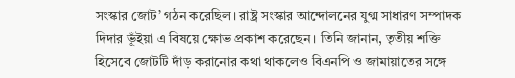সংস্কার জোট’ গঠন করেছিল। রাষ্ট্র সংস্কার আন্দোলনের যুগ্ম সাধারণ সম্পাদক দিদার ভূঁইয়া এ বিষয়ে ক্ষোভ প্রকাশ করেছেন। তিনি জানান, তৃতীয় শক্তি হিসেবে জোটটি দাঁড় করানোর কথা থাকলেও বিএনপি ও জামায়াতের সঙ্গে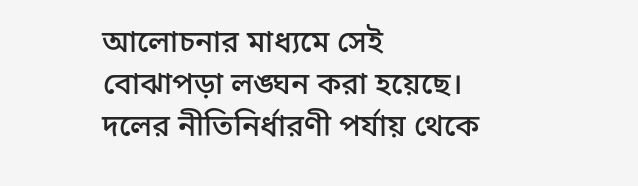আলোচনার মাধ্যমে সেই বোঝাপড়া লঙ্ঘন করা হয়েছে।
দলের নীতিনির্ধারণী পর্যায় থেকে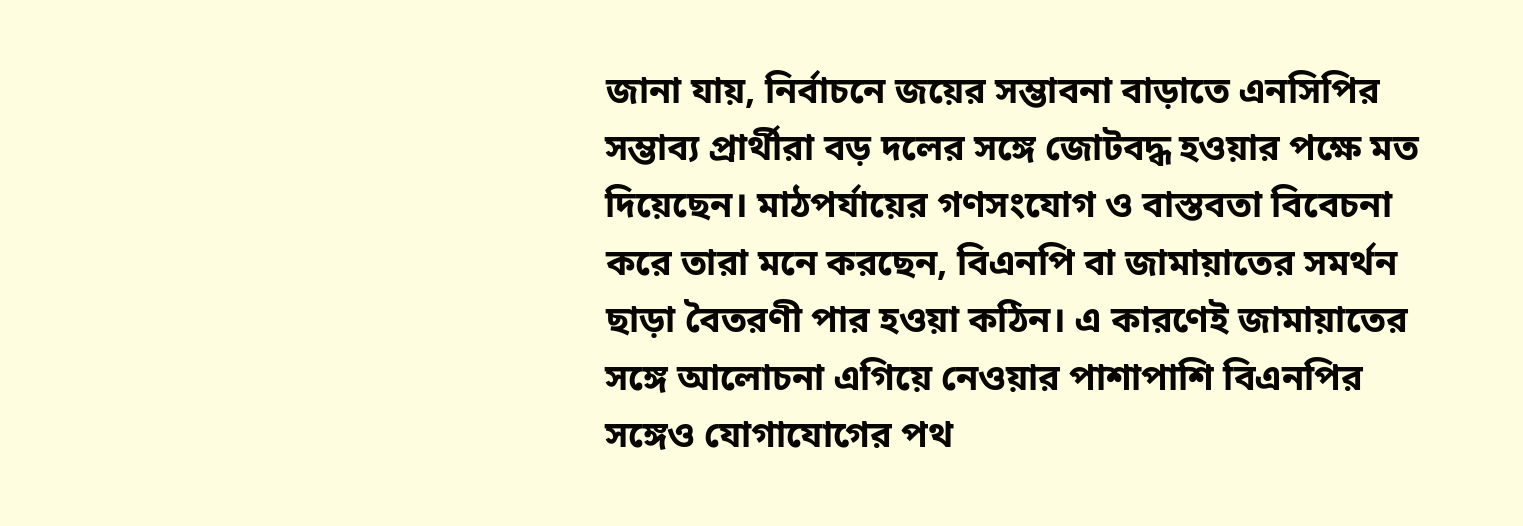জানা যায়, নির্বাচনে জয়ের সম্ভাবনা বাড়াতে এনসিপির সম্ভাব্য প্রার্থীরা বড় দলের সঙ্গে জোটবদ্ধ হওয়ার পক্ষে মত দিয়েছেন। মাঠপর্যায়ের গণসংযোগ ও বাস্তবতা বিবেচনা করে তারা মনে করছেন, বিএনপি বা জামায়াতের সমর্থন ছাড়া বৈতরণী পার হওয়া কঠিন। এ কারণেই জামায়াতের সঙ্গে আলোচনা এগিয়ে নেওয়ার পাশাপাশি বিএনপির সঙ্গেও যোগাযোগের পথ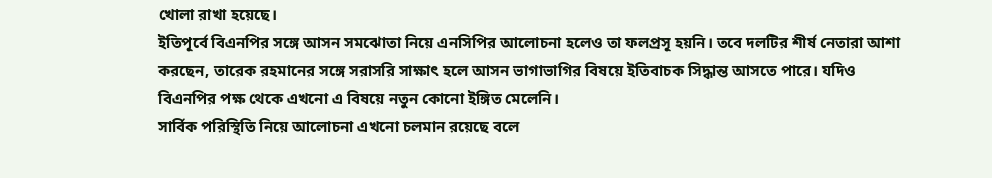খোলা রাখা হয়েছে।
ইতিপূর্বে বিএনপির সঙ্গে আসন সমঝোতা নিয়ে এনসিপির আলোচনা হলেও তা ফলপ্রসূ হয়নি। তবে দলটির শীর্ষ নেতারা আশা করছেন, তারেক রহমানের সঙ্গে সরাসরি সাক্ষাৎ হলে আসন ভাগাভাগির বিষয়ে ইতিবাচক সিদ্ধান্ত আসতে পারে। যদিও বিএনপির পক্ষ থেকে এখনো এ বিষয়ে নতুন কোনো ইঙ্গিত মেলেনি।
সার্বিক পরিস্থিতি নিয়ে আলোচনা এখনো চলমান রয়েছে বলে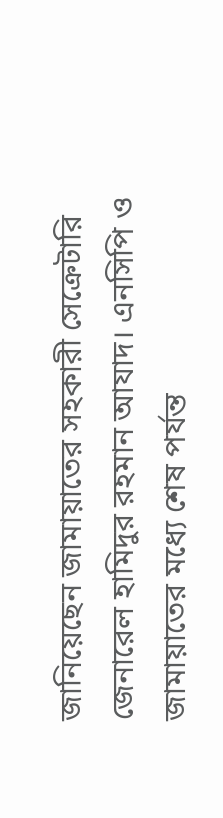জানিয়েছেন জামায়াতের সহকারী সেক্রেটারি জেনারেল হামিদুর রহমান আযাদ। এনসিপি ও জামায়াতের মধ্যে শেষ পর্যন্ত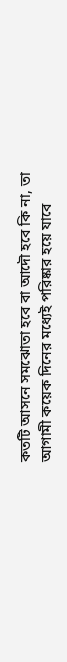কতটি আসনে সমঝোতা হবে বা আদৌ হবে কি না, তা আগামী কয়েক দিনের মধ্যেই পরিষ্কার হয়ে যাবে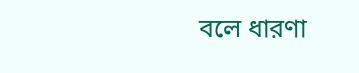বলে ধারণা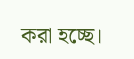করা হচ্ছে।